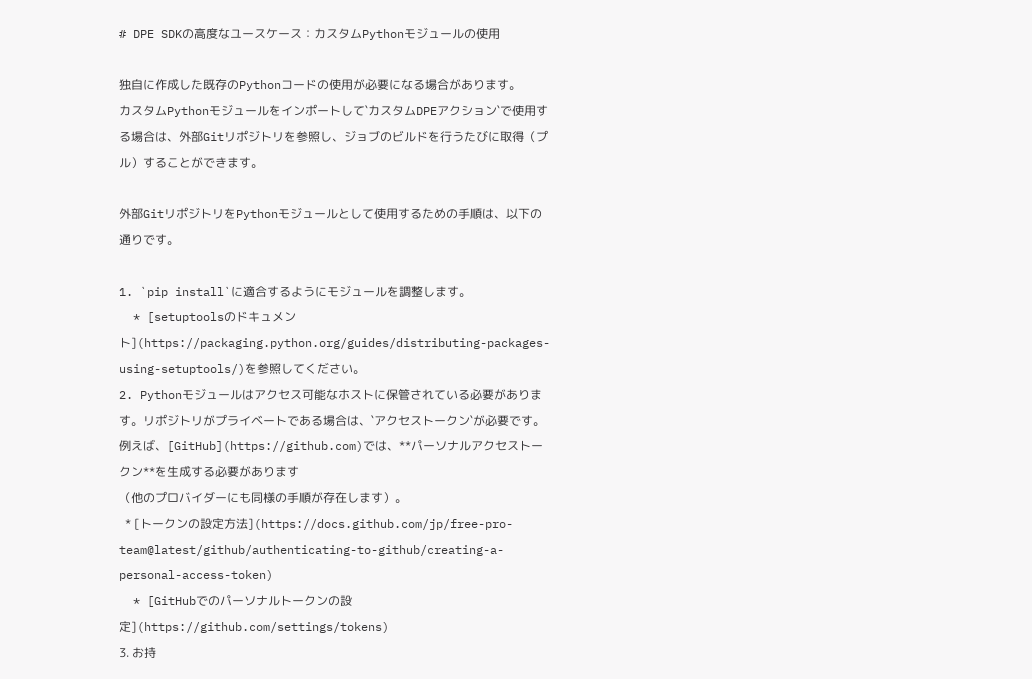# DPE SDKの高度なユースケース：カスタムPythonモジュールの使用

独自に作成した既存のPythonコードの使用が必要になる場合があります。
カスタムPythonモジュールをインポートして`カスタムDPEアクション`で使用する場合は、外部Gitリポジトリを参照し、ジョブのビルドを行うたびに取得（プル）することができます。

外部GitリポジトリをPythonモジュールとして使用するための手順は、以下の通りです。

1. `pip install`に適合するようにモジュールを調整します。
  * [setuptoolsのドキュメント](https://packaging.python.org/guides/distributing-packages-using-setuptools/)を参照してください。
2. Pythonモジュールはアクセス可能なホストに保管されている必要があります。リポジトリがプライベートである場合は、`アクセストークン`が必要です。
例えば、[GitHub](https://github.com)では、**パーソナルアクセストークン**を生成する必要があります
（他のプロバイダーにも同様の手順が存在します）。
  * [トークンの設定方法](https://docs.github.com/jp/free-pro-team@latest/github/authenticating-to-github/creating-a-personal-access-token)
  * [GitHubでのパーソナルトークンの設定](https://github.com/settings/tokens)
3. お持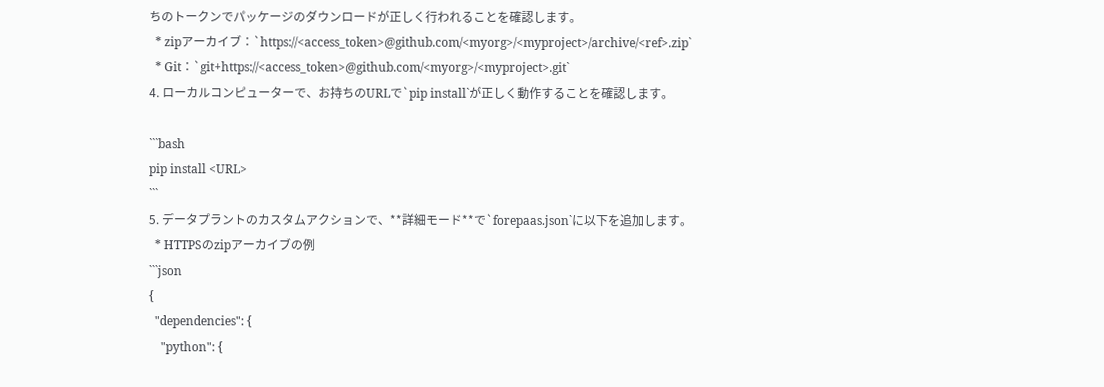ちのトークンでパッケージのダウンロードが正しく行われることを確認します。
  * zipアーカイブ：`https://<access_token>@github.com/<myorg>/<myproject>/archive/<ref>.zip`
  * Git：`git+https://<access_token>@github.com/<myorg>/<myproject>.git`
4. ローカルコンピューターで、お持ちのURLで`pip install`が正しく動作することを確認します。

```bash
pip install <URL>
```
5. データプラントのカスタムアクションで、**詳細モード**で`forepaas.json`に以下を追加します。
  * HTTPSのzipアーカイブの例
```json
{
  "dependencies": {
    "python": {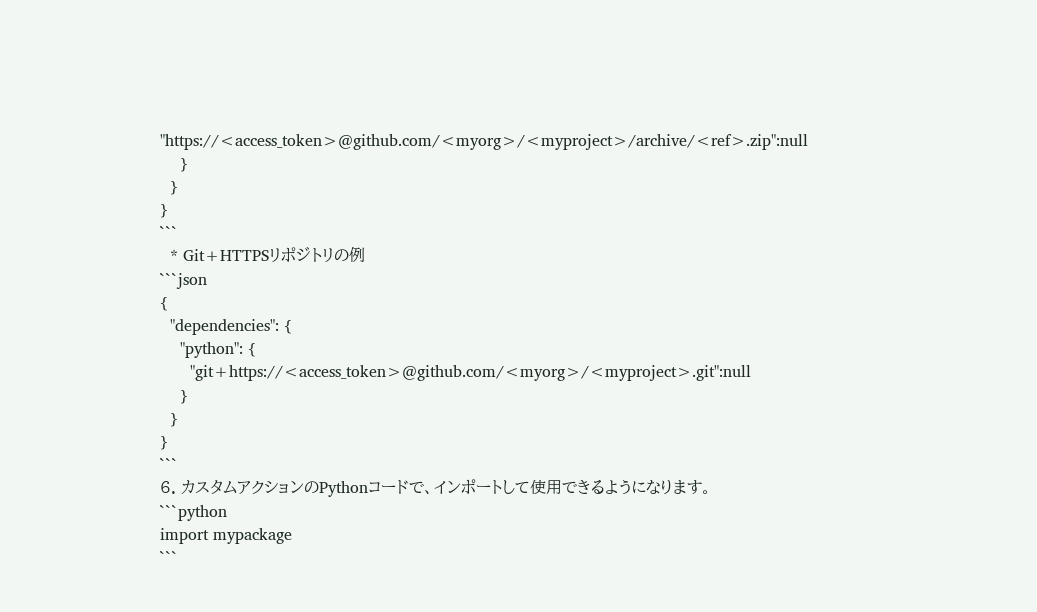"https://<access_token>@github.com/<myorg>/<myproject>/archive/<ref>.zip":null
    }
  }
}
```
  * Git+HTTPSリポジトリの例
```json
{
  "dependencies": {
    "python": {
      "git+https://<access_token>@github.com/<myorg>/<myproject>.git":null
    }
  }
}
```
6. カスタムアクションのPythonコードで、インポートして使用できるようになります。
```python
import mypackage
```